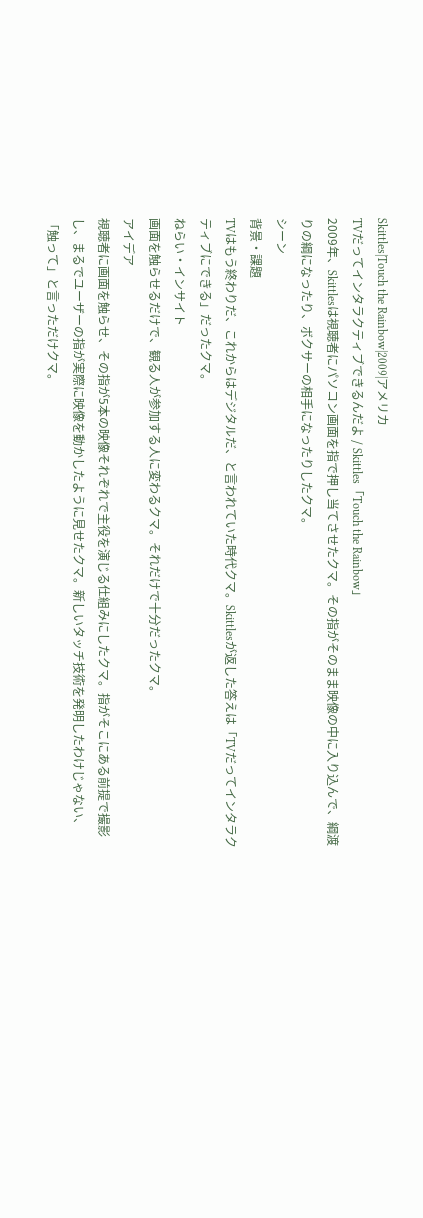Skittles|Touch the Rainbow|2009|アメリカ
TVだってインタラクティブできるんだよ / Skittles「Touch the Rainbow」
2009年、Skittlesは視聴者にパソコン画面を指で押し当てさせたクマ。その指がそのまま映像の中に入り込んで、綱渡りの綱になったり、ボクサーの相手になったりしたクマ。
シーン
背景・課題
TVはもう終わりだ、これからはデジタルだ、と言われていた時代クマ。Skittlesが返した答えは「TVだってインタラクティブにできる」だったクマ。
ねらい・インサイト
画面を触らせるだけで、観る人が参加する人に変わるクマ。それだけで十分だったクマ。
アイデア
視聴者に画面を触らせ、その指が5本の映像それぞれで主役を演じる仕組みにしたクマ。指がそこにある前提で撮影し、まるでユーザーの指が実際に映像を動かしたように見せたクマ。新しいタッチ技術を発明したわけじゃない、「触って」と言っただけクマ。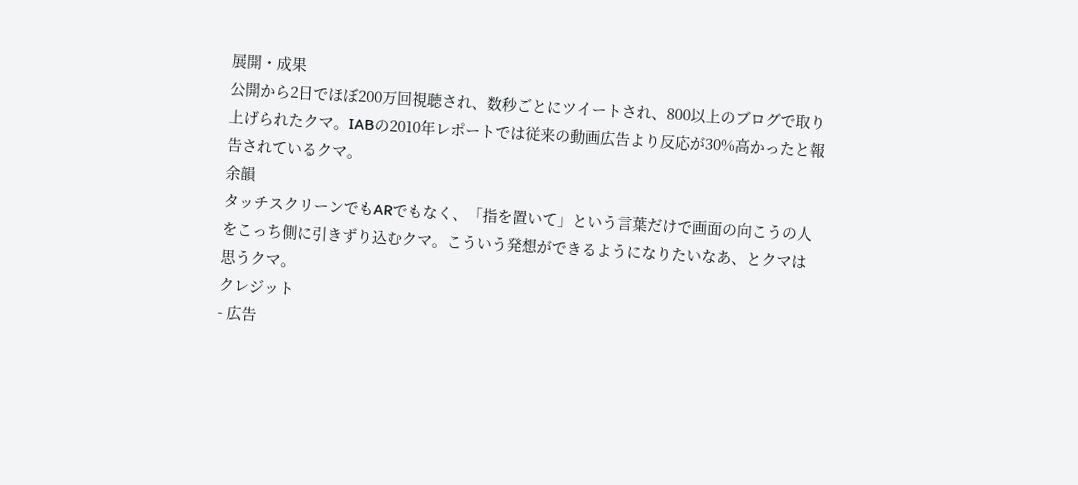展開・成果
公開から2日でほぼ200万回視聴され、数秒ごとにツイートされ、800以上のブログで取り上げられたクマ。IABの2010年レポートでは従来の動画広告より反応が30%高かったと報告されているクマ。
余韻
タッチスクリーンでもARでもなく、「指を置いて」という言葉だけで画面の向こうの人をこっち側に引きずり込むクマ。こういう発想ができるようになりたいなあ、とクマは思うクマ。
クレジット
- 広告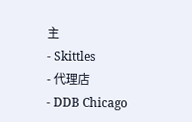主
- Skittles
- 代理店
- DDB Chicago